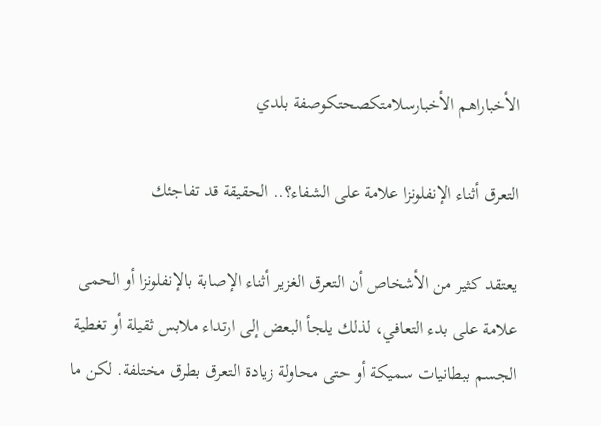الأخباراهم الأخبارسلامتكصحتكوصفة بلدي

التعرق أثناء الإنفلونزا علامة على الشفاء؟.. الحقيقة قد تفاجئك

يعتقد كثير من الأشخاص أن التعرق الغزير أثناء الإصابة بالإنفلونزا أو الحمى علامة على بدء التعافي، لذلك يلجأ البعض إلى ارتداء ملابس ثقيلة أو تغطية الجسم ببطانيات سميكة أو حتى محاولة زيادة التعرق بطرق مختلفة. لكن ما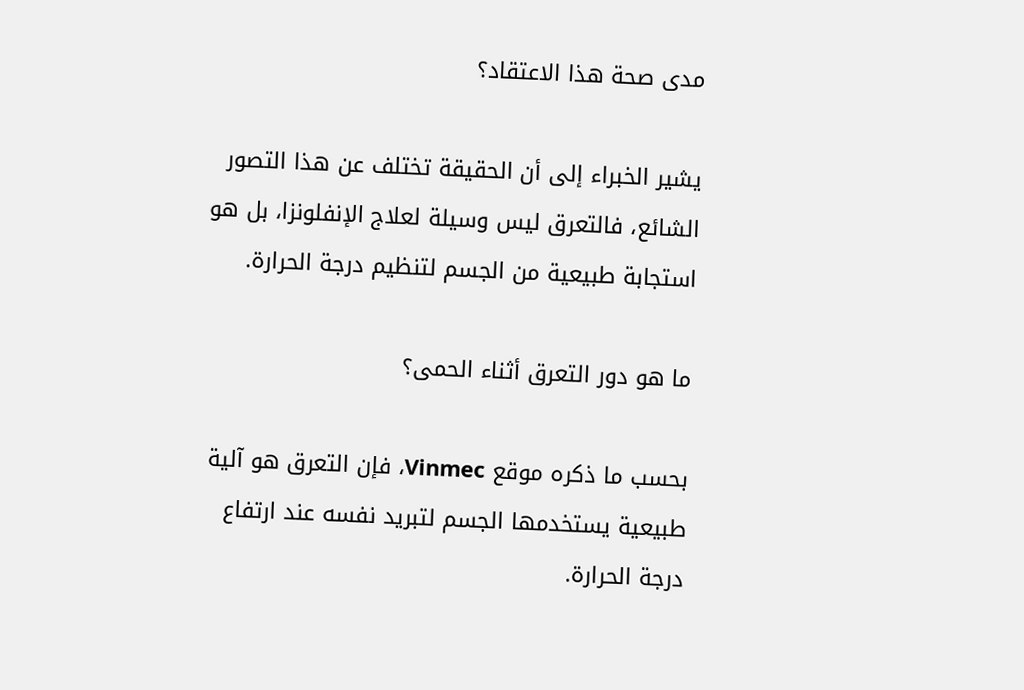مدى صحة هذا الاعتقاد؟

يشير الخبراء إلى أن الحقيقة تختلف عن هذا التصور الشائع، فالتعرق ليس وسيلة لعلاج الإنفلونزا، بل هو استجابة طبيعية من الجسم لتنظيم درجة الحرارة.

ما هو دور التعرق أثناء الحمى؟

بحسب ما ذكره موقع Vinmec، فإن التعرق هو آلية طبيعية يستخدمها الجسم لتبريد نفسه عند ارتفاع درجة الحرارة.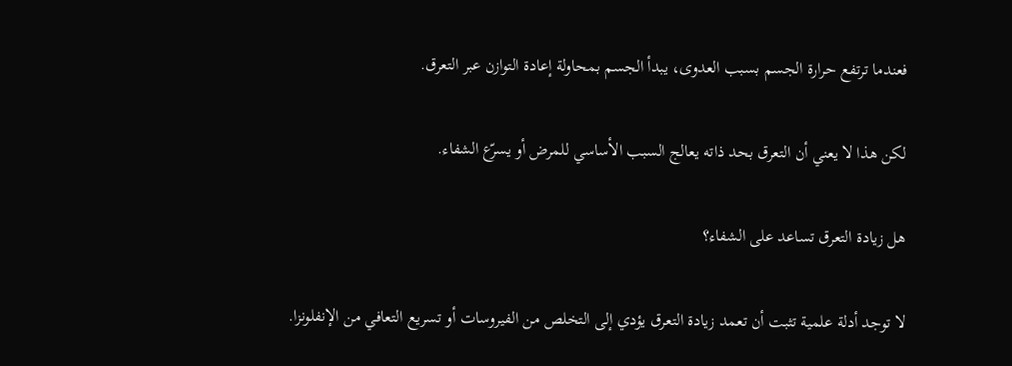فعندما ترتفع حرارة الجسم بسبب العدوى، يبدأ الجسم بمحاولة إعادة التوازن عبر التعرق.

لكن هذا لا يعني أن التعرق بحد ذاته يعالج السبب الأساسي للمرض أو يسرّع الشفاء.

هل زيادة التعرق تساعد على الشفاء؟

لا توجد أدلة علمية تثبت أن تعمد زيادة التعرق يؤدي إلى التخلص من الفيروسات أو تسريع التعافي من الإنفلونزا.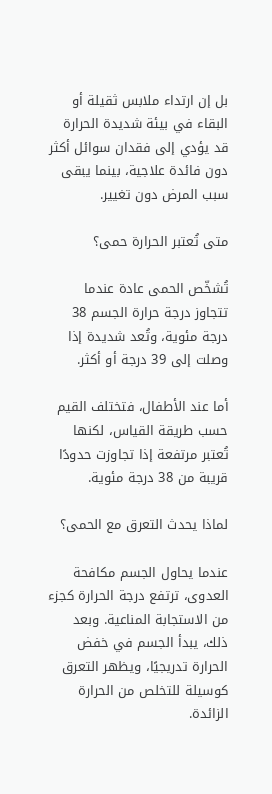بل إن ارتداء ملابس ثقيلة أو البقاء في بيئة شديدة الحرارة قد يؤدي إلى فقدان سوائل أكثر دون فائدة علاجية، بينما يبقى سبب المرض دون تغيير.

متى تُعتبر الحرارة حمى؟

تُشخّص الحمى عادة عندما تتجاوز درجة حرارة الجسم 38 درجة مئوية، وتُعد شديدة إذا وصلت إلى 39 درجة أو أكثر.

أما عند الأطفال، فتختلف القيم حسب طريقة القياس، لكنها تُعتبر مرتفعة إذا تجاوزت حدودًا قريبة من 38 درجة مئوية.

لماذا يحدث التعرق مع الحمى؟

عندما يحاول الجسم مكافحة العدوى، ترتفع درجة الحرارة كجزء من الاستجابة المناعية. وبعد ذلك، يبدأ الجسم في خفض الحرارة تدريجيًا، ويظهر التعرق كوسيلة للتخلص من الحرارة الزائدة.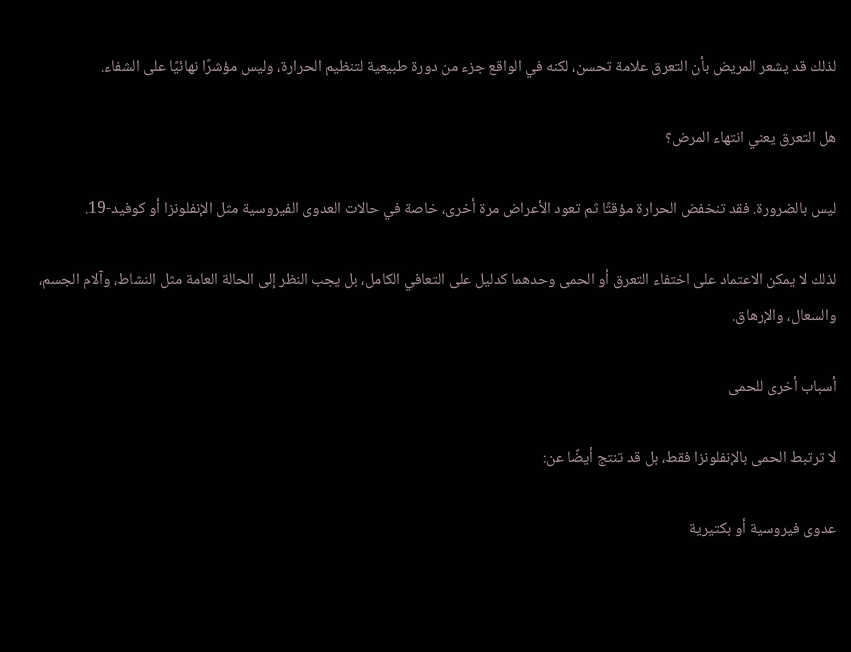لذلك قد يشعر المريض بأن التعرق علامة تحسن، لكنه في الواقع جزء من دورة طبيعية لتنظيم الحرارة، وليس مؤشرًا نهائيًا على الشفاء.

هل التعرق يعني انتهاء المرض؟

ليس بالضرورة. فقد تنخفض الحرارة مؤقتًا ثم تعود الأعراض مرة أخرى، خاصة في حالات العدوى الفيروسية مثل الإنفلونزا أو كوفيد-19.

لذلك لا يمكن الاعتماد على اختفاء التعرق أو الحمى وحدهما كدليل على التعافي الكامل، بل يجب النظر إلى الحالة العامة مثل النشاط، وآلام الجسم، والسعال، والإرهاق.

أسباب أخرى للحمى

لا ترتبط الحمى بالإنفلونزا فقط، بل قد تنتج أيضًا عن:

عدوى فيروسية أو بكتيرية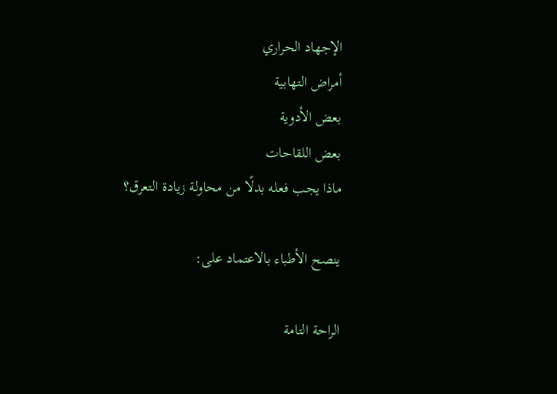الإجهاد الحراري
أمراض التهابية
بعض الأدوية
بعض اللقاحات
ماذا يجب فعله بدلًا من محاولة زيادة التعرق؟

ينصح الأطباء بالاعتماد على:

الراحة التامة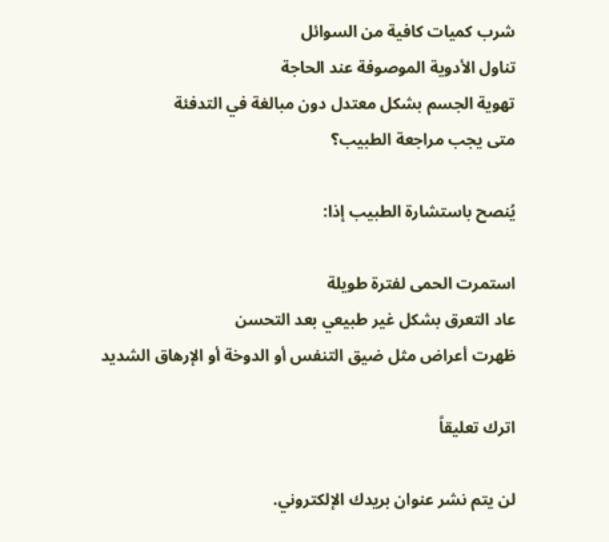شرب كميات كافية من السوائل
تناول الأدوية الموصوفة عند الحاجة
تهوية الجسم بشكل معتدل دون مبالغة في التدفئة
متى يجب مراجعة الطبيب؟

يُنصح باستشارة الطبيب إذا:

استمرت الحمى لفترة طويلة
عاد التعرق بشكل غير طبيعي بعد التحسن
ظهرت أعراض مثل ضيق التنفس أو الدوخة أو الإرهاق الشديد

اترك تعليقاً

لن يتم نشر عنوان بريدك الإلكتروني.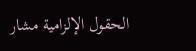الحقول الإلزامية مشار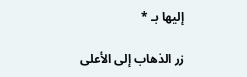إليها بـ *

زر الذهاب إلى الأعلى